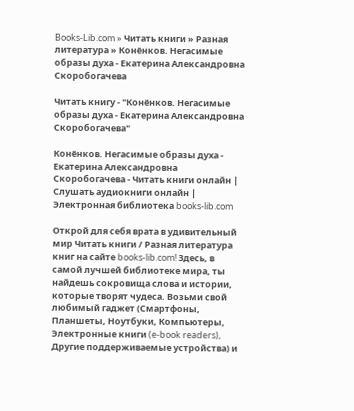Books-Lib.com » Читать книги » Разная литература » Конёнков. Негасимые образы духа - Екатерина Александровна Скоробогачева

Читать книгу - "Конёнков. Негасимые образы духа - Екатерина Александровна Скоробогачева"

Конёнков. Негасимые образы духа - Екатерина Александровна Скоробогачева - Читать книги онлайн | Слушать аудиокниги онлайн | Электронная библиотека books-lib.com

Открой для себя врата в удивительный мир Читать книги / Разная литература книг на сайте books-lib.com! Здесь, в самой лучшей библиотеке мира, ты найдешь сокровища слова и истории, которые творят чудеса. Возьми свой любимый гаджет (Смартфоны, Планшеты, Ноутбуки, Компьютеры, Электронные книги (e-book readers), Другие поддерживаемые устройства) и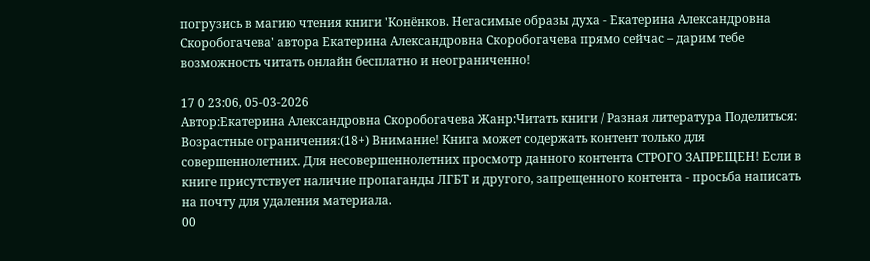погрузись в магию чтения книги 'Конёнков. Негасимые образы духа - Екатерина Александровна Скоробогачева' автора Екатерина Александровна Скоробогачева прямо сейчас – дарим тебе возможность читать онлайн бесплатно и неограниченно!

17 0 23:06, 05-03-2026
Автор:Екатерина Александровна Скоробогачева Жанр:Читать книги / Разная литература Поделиться: Возрастные ограничения:(18+) Внимание! Книга может содержать контент только для совершеннолетних. Для несовершеннолетних просмотр данного контента СТРОГО ЗАПРЕЩЕН! Если в книге присутствует наличие пропаганды ЛГБТ и другого, запрещенного контента - просьба написать на почту для удаления материала.
00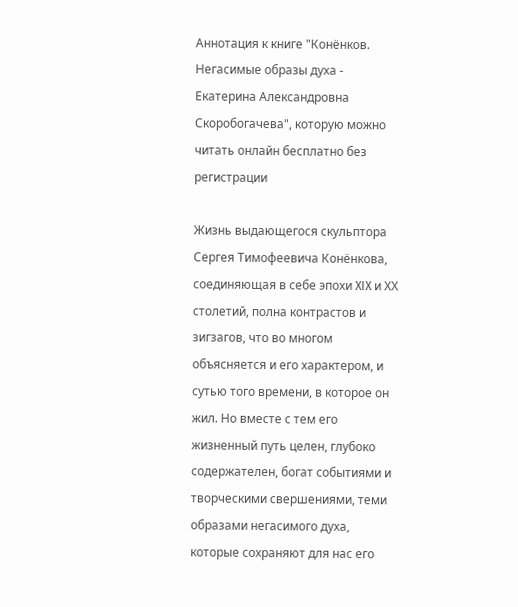Аннотация к книге "Конёнков. Негасимые образы духа - Екатерина Александровна Скоробогачева", которую можно читать онлайн бесплатно без регистрации

Жизнь выдающегося скульптора Сергея Тимофеевича Конёнкова, соединяющая в себе эпохи XIX и ХХ столетий, полна контрастов и зигзагов, что во многом объясняется и его характером, и сутью того времени, в которое он жил. Но вместе с тем его жизненный путь целен, глубоко содержателен, богат событиями и творческими свершениями, теми образами негасимого духа, которые сохраняют для нас его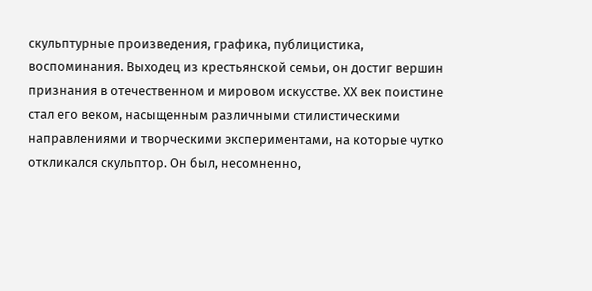скульптурные произведения, графика, публицистика, воспоминания. Выходец из крестьянской семьи, он достиг вершин признания в отечественном и мировом искусстве. ХХ век поистине стал его веком, насыщенным различными стилистическими направлениями и творческими экспериментами, на которые чутко откликался скульптор. Он был, несомненно,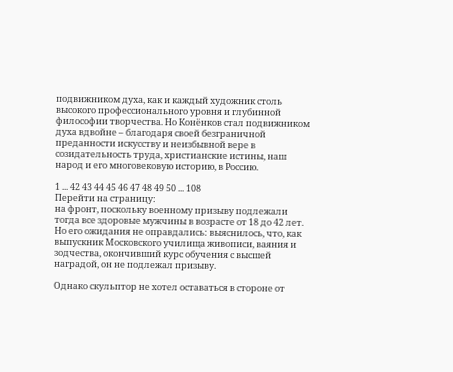подвижником духа, как и каждый художник столь высокого профессионального уровня и глубинной философии творчества. Но Конёнков стал подвижником духа вдвойне – благодаря своей безграничной преданности искусству и неизбывной вере в созидательность труда, христианские истины, наш народ и его многовековую историю, в Россию.

1 ... 42 43 44 45 46 47 48 49 50 ... 108
Перейти на страницу:
на фронт, поскольку военному призыву подлежали тогда все здоровые мужчины в возрасте от 18 до 42 лет. Но его ожидания не оправдались: выяснилось, что, как выпускник Московского училища живописи, ваяния и зодчества, окончивший курс обучения с высшей наградой, он не подлежал призыву.

Однако скульптор не хотел оставаться в стороне от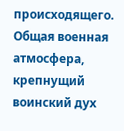происходящего. Общая военная атмосфера, крепнущий воинский дух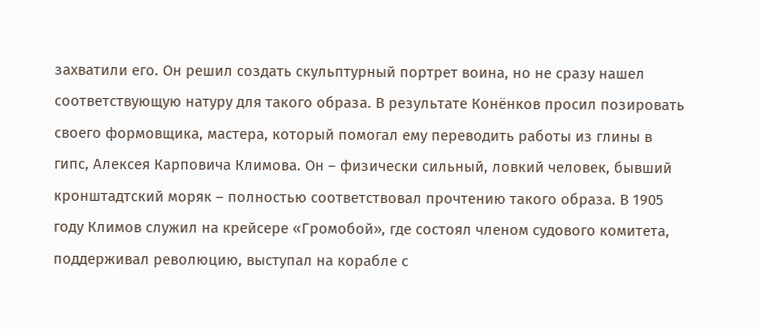захватили его. Он решил создать скульптурный портрет воина, но не сразу нашел соответствующую натуру для такого образа. В результате Конёнков просил позировать своего формовщика, мастера, который помогал ему переводить работы из глины в гипс, Алексея Карповича Климова. Он – физически сильный, ловкий человек, бывший кронштадтский моряк – полностью соответствовал прочтению такого образа. В 1905 году Климов служил на крейсере «Громобой», где состоял членом судового комитета, поддерживал революцию, выступал на корабле с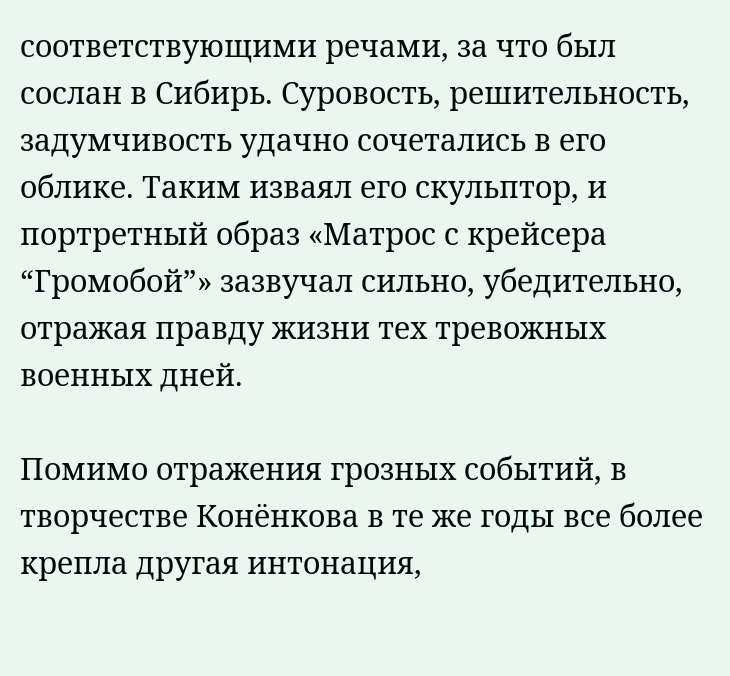соответствующими речами, за что был сослан в Сибирь. Суровость, решительность, задумчивость удачно сочетались в его облике. Таким изваял его скульптор, и портретный образ «Матрос с крейсера “Громобой”» зазвучал сильно, убедительно, отражая правду жизни тех тревожных военных дней.

Помимо отражения грозных событий, в творчестве Конёнкова в те же годы все более крепла другая интонация,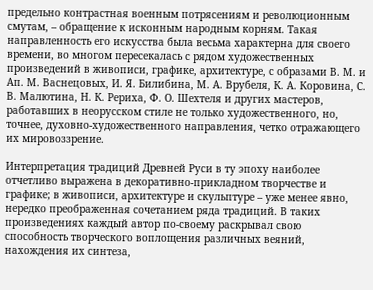предельно контрастная военным потрясениям и революционным смутам, – обращение к исконным народным корням. Такая направленность его искусства была весьма характерна для своего времени, во многом пересекалась с рядом художественных произведений в живописи, графике, архитектуре, с образами В. М. и Ап. М. Васнецовых, И. Я. Билибина, М. А. Врубеля, К. А. Коровина, С. В. Малютина, Н. К. Рериха, Ф. О. Шехтеля и других мастеров, работавших в неорусском стиле не только художественного, но, точнее, духовно-художественного направления, четко отражающего их мировоззрение.

Интерпретация традиций Древней Руси в ту эпоху наиболее отчетливо выражена в декоративно-прикладном творчестве и графике; в живописи, архитектуре и скульптуре – уже менее явно, нередко преображенная сочетанием ряда традиций. В таких произведениях каждый автор по-своему раскрывал свою способность творческого воплощения различных веяний, нахождения их синтеза,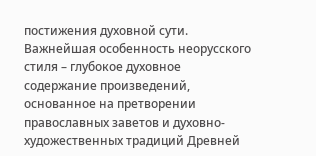постижения духовной сути. Важнейшая особенность неорусского стиля – глубокое духовное содержание произведений, основанное на претворении православных заветов и духовно-художественных традиций Древней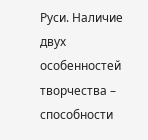Руси. Наличие двух особенностей творчества – способности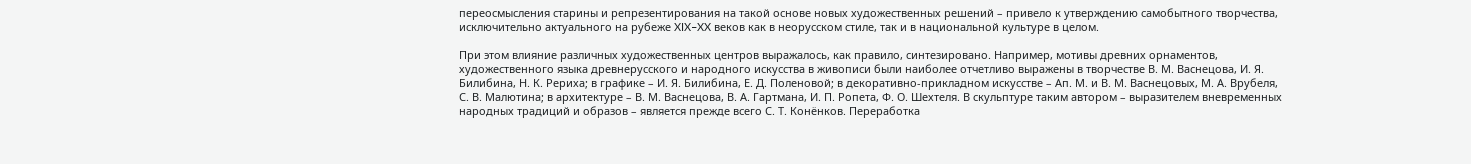переосмысления старины и репрезентирования на такой основе новых художественных решений – привело к утверждению самобытного творчества, исключительно актуального на рубеже XIX–XX веков как в неорусском стиле, так и в национальной культуре в целом.

При этом влияние различных художественных центров выражалось, как правило, синтезировано. Например, мотивы древних орнаментов, художественного языка древнерусского и народного искусства в живописи были наиболее отчетливо выражены в творчестве В. М. Васнецова, И. Я. Билибина, Н. К. Рериха; в графике – И. Я. Билибина, Е. Д. Поленовой; в декоративно-прикладном искусстве – Ап. М. и В. М. Васнецовых, М. А. Врубеля, С. В. Малютина; в архитектуре – В. М. Васнецова, В. А. Гартмана, И. П. Ропета, Ф. О. Шехтеля. В скульптуре таким автором – выразителем вневременных народных традиций и образов – является прежде всего С. Т. Конёнков. Переработка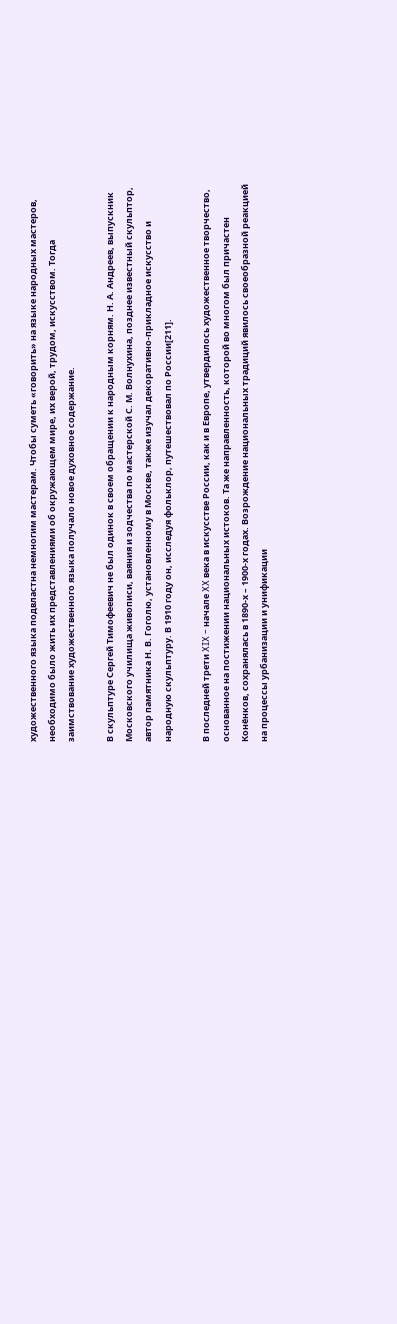художественного языка подвластна немногим мастерам. Чтобы суметь «говорить» на языке народных мастеров, необходимо было жить их представлениями об окружающем мире, их верой, трудом, искусством. Тогда заимствование художественного языка получало новое духовное содержание.

В скульптуре Сергей Тимофеевич не был одинок в своем обращении к народным корням. Н. А. Андреев, выпускник Московского училища живописи, ваяния и зодчества по мастерской С. М. Волнухина, позднее известный скульптор, автор памятника Н. В. Гоголю, установленному в Москве, также изучал декоративно-прикладное искусство и народную скульптуру. В 1910 году он, исследуя фольклор, путешествовал по России[211].

В последней трети XIX – начале XX века в искусстве России, как и в Европе, утвердилось художественное творчество, основанное на постижении национальных истоков. Та же направленность, которой во многом был причастен Конёнков, сохранялась в 1890-х – 1900-х годах. Возрождение национальных традиций явилось своеобразной реакцией на процессы урбанизации и унификации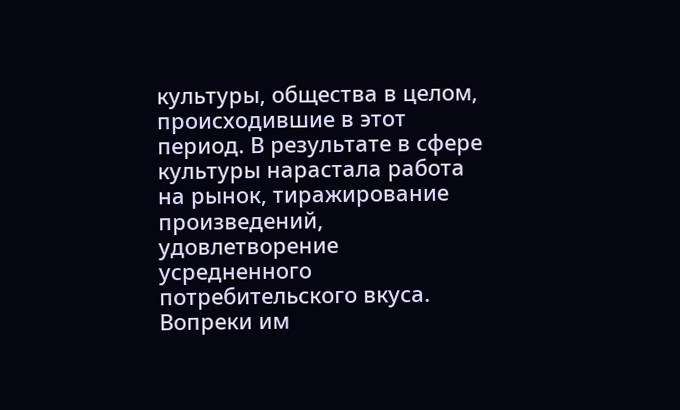культуры, общества в целом, происходившие в этот период. В результате в сфере культуры нарастала работа на рынок, тиражирование произведений, удовлетворение усредненного потребительского вкуса. Вопреки им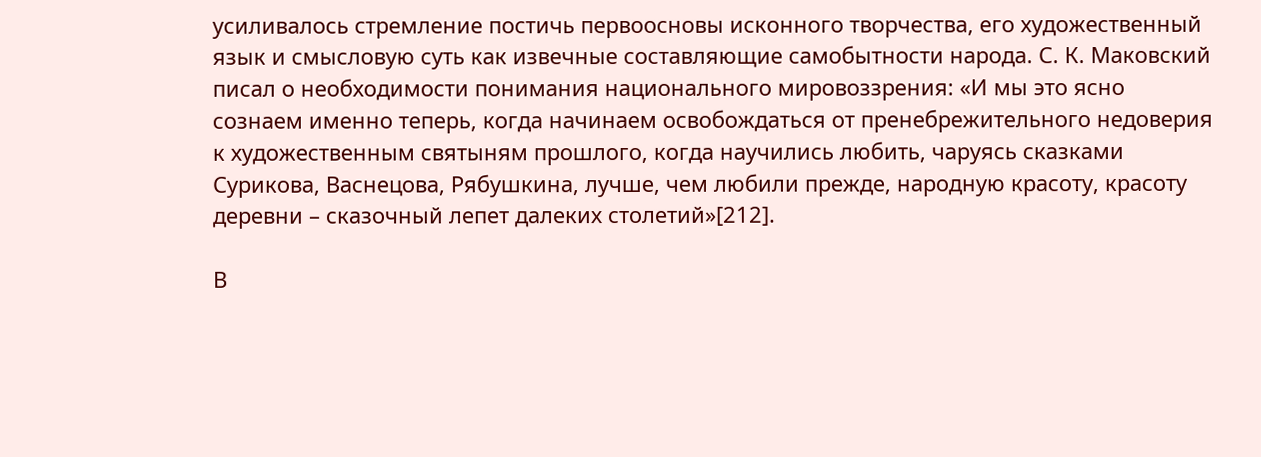усиливалось стремление постичь первоосновы исконного творчества, его художественный язык и смысловую суть как извечные составляющие самобытности народа. С. К. Маковский писал о необходимости понимания национального мировоззрения: «И мы это ясно сознаем именно теперь, когда начинаем освобождаться от пренебрежительного недоверия к художественным святыням прошлого, когда научились любить, чаруясь сказками Сурикова, Васнецова, Рябушкина, лучше, чем любили прежде, народную красоту, красоту деревни – сказочный лепет далеких столетий»[212].

В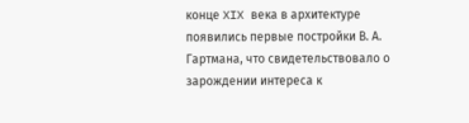конце XIX века в архитектуре появились первые постройки В. А. Гартмана, что свидетельствовало о зарождении интереса к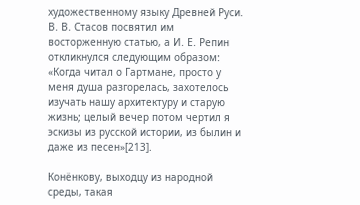художественному языку Древней Руси. В. В. Стасов посвятил им восторженную статью, а И. Е. Репин откликнулся следующим образом: «Когда читал о Гартмане, просто у меня душа разгорелась, захотелось изучать нашу архитектуру и старую жизнь; целый вечер потом чертил я эскизы из русской истории, из былин и даже из песен»[213].

Конёнкову, выходцу из народной среды, такая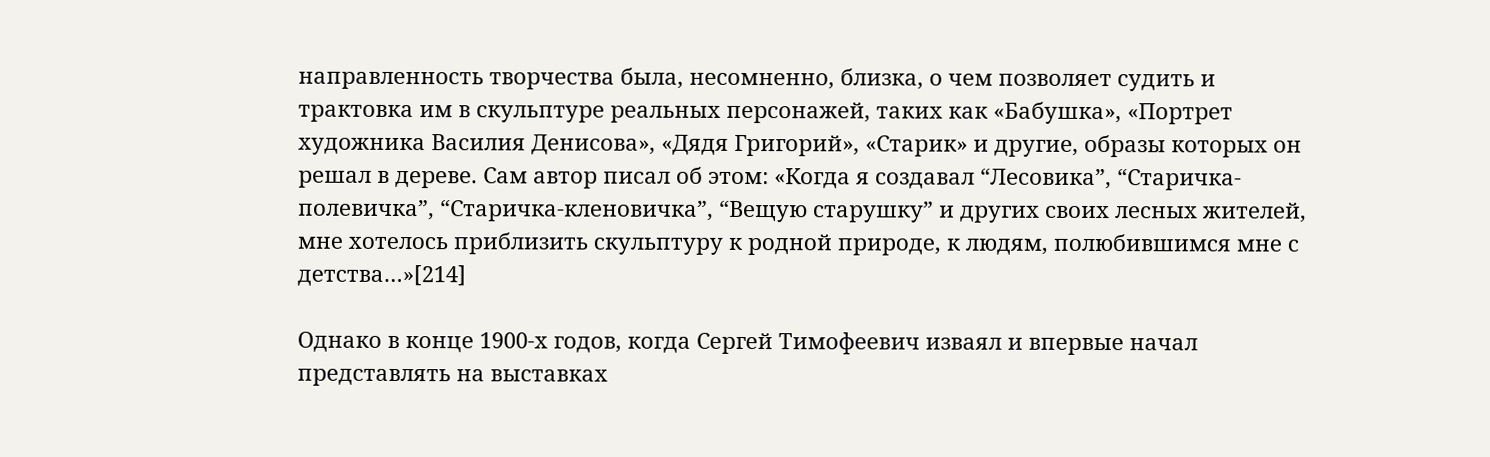направленность творчества была, несомненно, близка, о чем позволяет судить и трактовка им в скульптуре реальных персонажей, таких как «Бабушка», «Портрет художника Василия Денисова», «Дядя Григорий», «Старик» и другие, образы которых он решал в дереве. Сам автор писал об этом: «Когда я создавал “Лесовика”, “Старичка-полевичка”, “Старичка-кленовичка”, “Вещую старушку” и других своих лесных жителей, мне хотелось приблизить скульптуру к родной природе, к людям, полюбившимся мне с детства…»[214]

Однако в конце 1900-х годов, когда Сергей Тимофеевич изваял и впервые начал представлять на выставках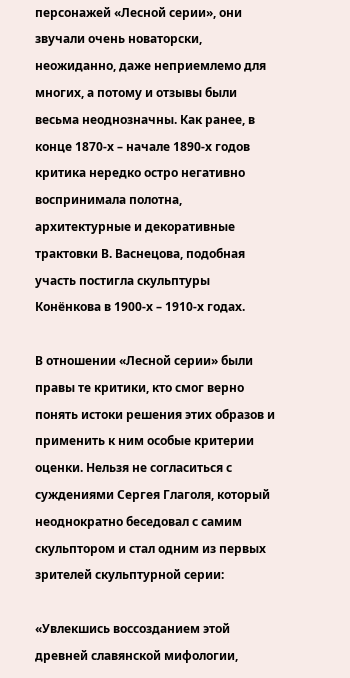персонажей «Лесной серии», они звучали очень новаторски, неожиданно, даже неприемлемо для многих, а потому и отзывы были весьма неоднозначны. Как ранее, в конце 1870-х – начале 1890-х годов критика нередко остро негативно воспринимала полотна, архитектурные и декоративные трактовки В. Васнецова, подобная участь постигла скульптуры Конёнкова в 1900-х – 1910-х годах.

В отношении «Лесной серии» были правы те критики, кто смог верно понять истоки решения этих образов и применить к ним особые критерии оценки. Нельзя не согласиться с суждениями Сергея Глаголя, который неоднократно беседовал с самим скульптором и стал одним из первых зрителей скульптурной серии:

«Увлекшись воссозданием этой древней славянской мифологии,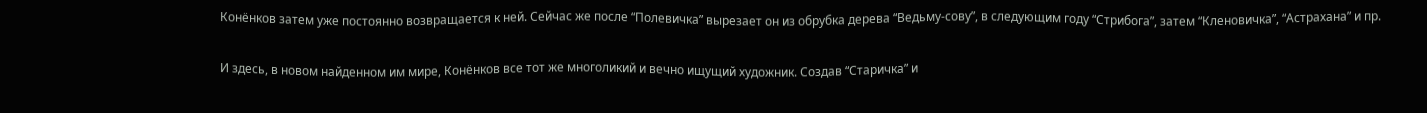Конёнков затем уже постоянно возвращается к ней. Сейчас же после “Полевичка” вырезает он из обрубка дерева “Ведьму-сову”, в следующим году “Стрибога”, затем “Кленовичка”, “Астрахана” и пр.

И здесь, в новом найденном им мире, Конёнков все тот же многоликий и вечно ищущий художник. Создав “Старичка” и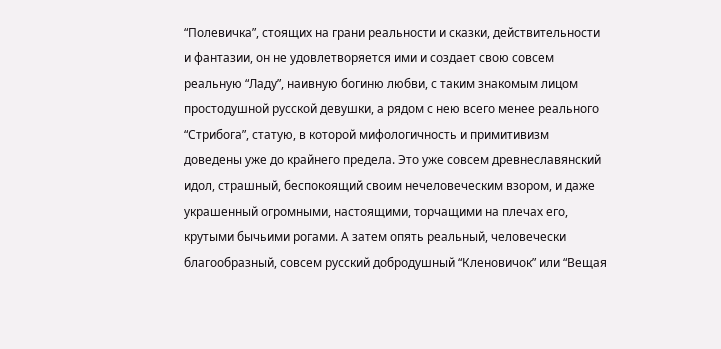“Полевичка”, стоящих на грани реальности и сказки, действительности и фантазии, он не удовлетворяется ими и создает свою совсем реальную “Ладу”, наивную богиню любви, с таким знакомым лицом простодушной русской девушки, а рядом с нею всего менее реального “Стрибога”, статую, в которой мифологичность и примитивизм доведены уже до крайнего предела. Это уже совсем древнеславянский идол, страшный, беспокоящий своим нечеловеческим взором, и даже украшенный огромными, настоящими, торчащими на плечах его, крутыми бычьими рогами. А затем опять реальный, человечески благообразный, совсем русский добродушный “Кленовичок” или “Вещая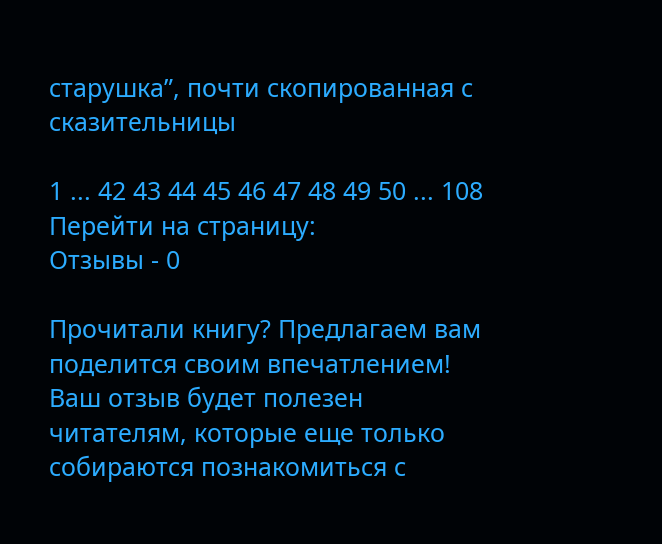старушка”, почти скопированная с сказительницы

1 ... 42 43 44 45 46 47 48 49 50 ... 108
Перейти на страницу:
Отзывы - 0

Прочитали книгу? Предлагаем вам поделится своим впечатлением! Ваш отзыв будет полезен читателям, которые еще только собираются познакомиться с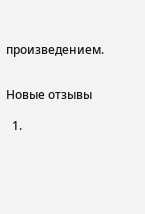произведением.


Новые отзывы

  1.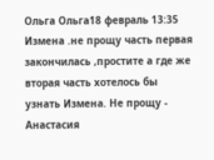Ольга Ольга18 февраль 13:35 Измена .не прощу часть первая закончилась ,простите а где же вторая часть хотелось бы узнать Измена. Не прощу - Анастасия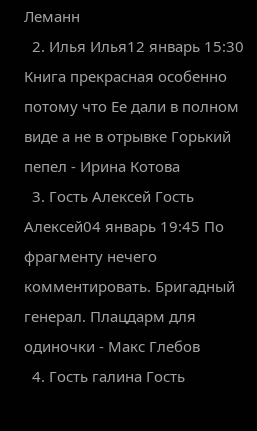Леманн
  2. Илья Илья12 январь 15:30 Книга прекрасная особенно потому что Ее дали в полном виде а не в отрывке Горький пепел - Ирина Котова
  3. Гость Алексей Гость Алексей04 январь 19:45 По фрагменту нечего комментировать. Бригадный генерал. Плацдарм для одиночки - Макс Глебов
  4. Гость галина Гость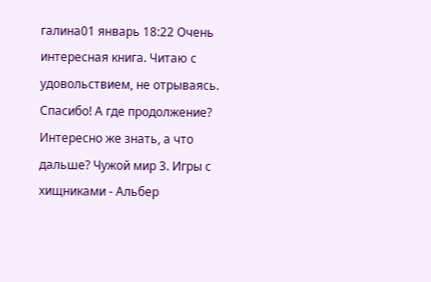галина01 январь 18:22 Очень интересная книга. Читаю с удовольствием, не отрываясь. Спасибо! А где продолжение? Интересно же знать, а что дальше? Чужой мир 3. Игры с хищниками - Альбер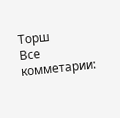Торш
Все комметарии: